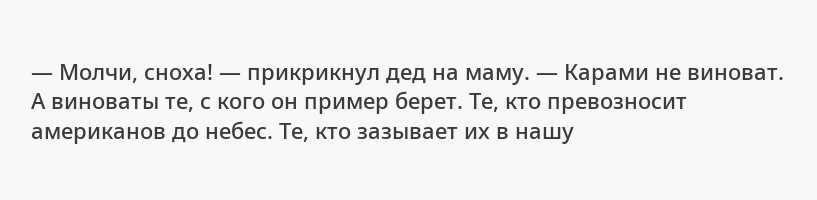— Молчи, сноха! — прикрикнул дед на маму. — Карами не виноват. А виноваты те, с кого он пример берет. Те, кто превозносит американов до небес. Те, кто зазывает их в нашу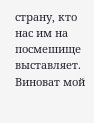страну, кто нас им на посмешище выставляет. Виноват мой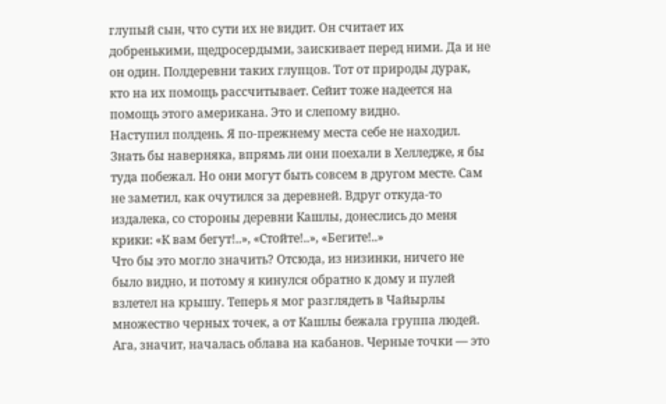глупый сын, что сути их не видит. Он считает их добренькими, щедросердыми, заискивает перед ними. Да и не он один. Полдеревни таких глупцов. Тот от природы дурак, кто на их помощь рассчитывает. Сейит тоже надеется на помощь этого американа. Это и слепому видно.
Наступил полдень. Я по-прежнему места себе не находил. Знать бы наверняка, впрямь ли они поехали в Хелледже, я бы туда побежал. Но они могут быть совсем в другом месте. Сам не заметил, как очутился за деревней. Вдруг откуда-то издалека, со стороны деревни Кашлы, донеслись до меня крики: «К вам бегут!..», «Стойте!..», «Бегите!..»
Что бы это могло значить? Отсюда, из низинки, ничего не было видно, и потому я кинулся обратно к дому и пулей взлетел на крышу. Теперь я мог разглядеть в Чайырлы множество черных точек, а от Кашлы бежала группа людей. Ага, значит, началась облава на кабанов. Черные точки — это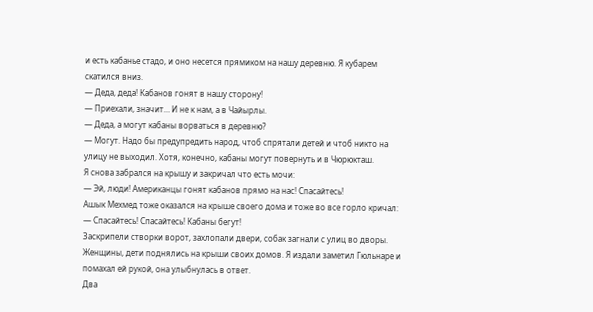и есть кабанье стадо, и оно несется прямиком на нашу деревню. Я кубарем скатился вниз.
— Деда, деда! Кабанов гонят в нашу сторону!
— Приехали, значит… И не к нам, а в Чайырлы.
— Деда, а могут кабаны ворваться в деревню?
— Могут. Надо бы предупредить народ, чтоб спрятали детей и чтоб никто на улицу не выходил. Хотя, конечно, кабаны могут повернуть и в Чюрюкташ.
Я снова забрался на крышу и закричал что есть мочи:
— Эй, люди! Американцы гонят кабанов прямо на нас! Спасайтесь!
Ашык Мехмед тоже оказался на крыше своего дома и тоже во все горло кричал:
— Спасайтесь! Спасайтесь! Кабаны бегут!
Заскрипели створки ворот, захлопали двери, собак загнали с улиц во дворы. Женщины, дети поднялись на крыши своих домов. Я издали заметил Гюльнаре и помахал ей рукой, она улыбнулась в ответ.
Два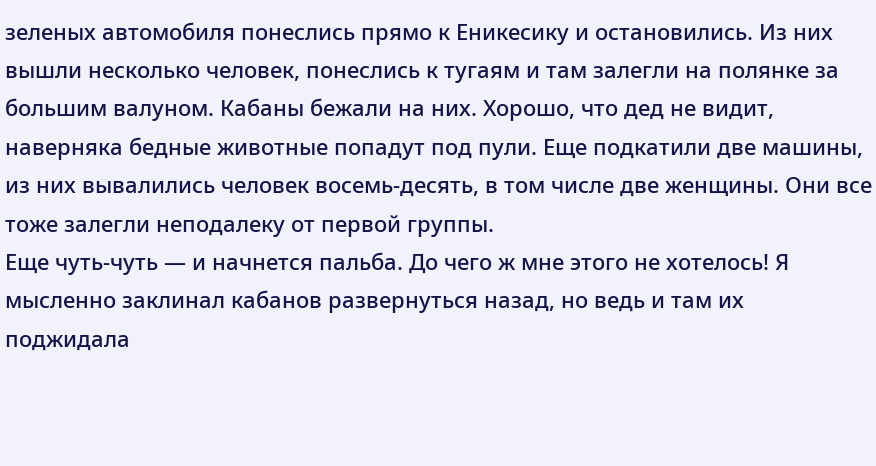зеленых автомобиля понеслись прямо к Еникесику и остановились. Из них вышли несколько человек, понеслись к тугаям и там залегли на полянке за большим валуном. Кабаны бежали на них. Хорошо, что дед не видит, наверняка бедные животные попадут под пули. Еще подкатили две машины, из них вывалились человек восемь-десять, в том числе две женщины. Они все тоже залегли неподалеку от первой группы.
Еще чуть-чуть — и начнется пальба. До чего ж мне этого не хотелось! Я мысленно заклинал кабанов развернуться назад, но ведь и там их поджидала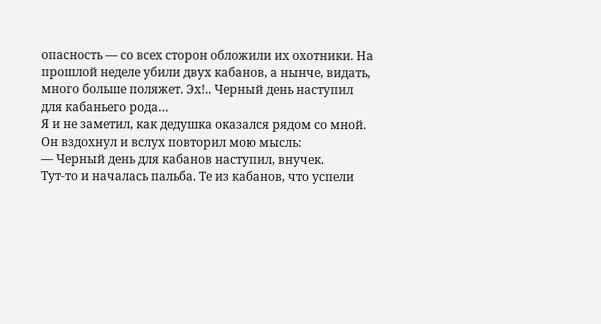опасность — со всех сторон обложили их охотники. На прошлой неделе убили двух кабанов, а нынче, видать, много больше поляжет. Эх!.. Черный день наступил для кабаньего рода…
Я и не заметил, как дедушка оказался рядом со мной. Он вздохнул и вслух повторил мою мысль:
— Черный день для кабанов наступил, внучек.
Тут-то и началась пальба. Те из кабанов, что успели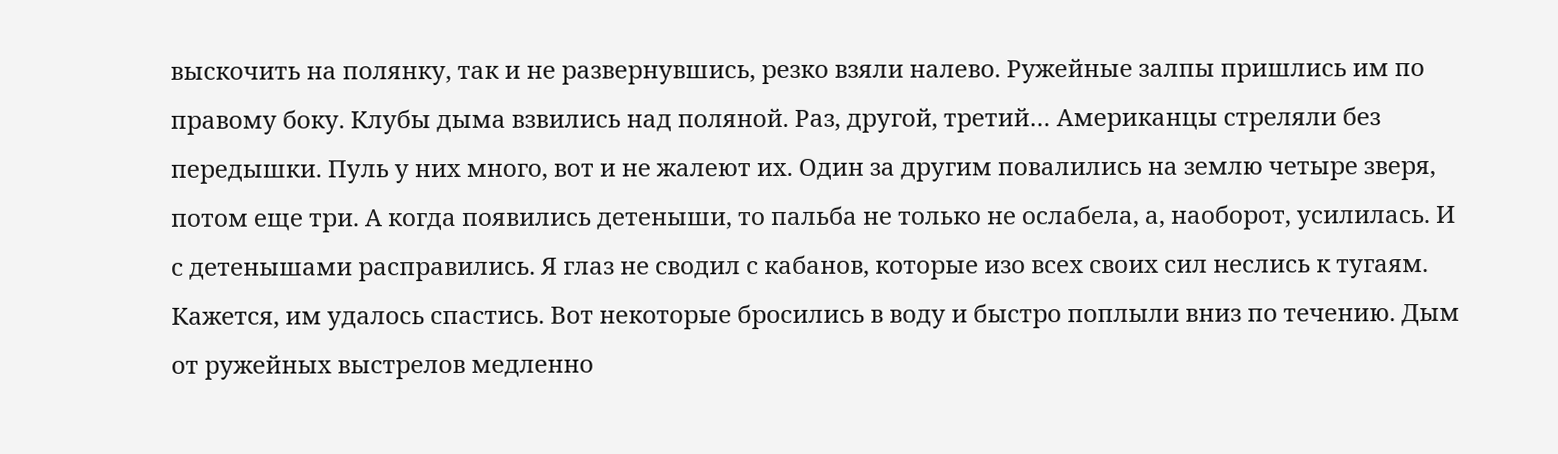выскочить на полянку, так и не развернувшись, резко взяли налево. Ружейные залпы пришлись им по правому боку. Клубы дыма взвились над поляной. Раз, другой, третий… Американцы стреляли без передышки. Пуль у них много, вот и не жалеют их. Один за другим повалились на землю четыре зверя, потом еще три. А когда появились детеныши, то пальба не только не ослабела, а, наоборот, усилилась. И с детенышами расправились. Я глаз не сводил с кабанов, которые изо всех своих сил неслись к тугаям. Кажется, им удалось спастись. Вот некоторые бросились в воду и быстро поплыли вниз по течению. Дым от ружейных выстрелов медленно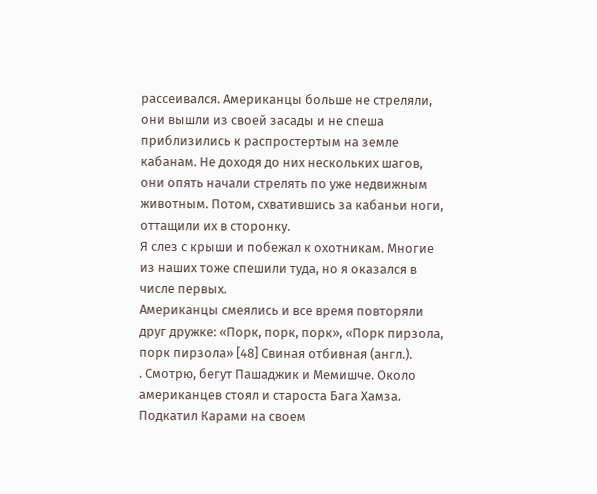рассеивался. Американцы больше не стреляли, они вышли из своей засады и не спеша приблизились к распростертым на земле кабанам. Не доходя до них нескольких шагов, они опять начали стрелять по уже недвижным животным. Потом, схватившись за кабаньи ноги, оттащили их в сторонку.
Я слез с крыши и побежал к охотникам. Многие из наших тоже спешили туда, но я оказался в числе первых.
Американцы смеялись и все время повторяли друг дружке: «Порк, порк, порк», «Порк пирзола, порк пирзола» [48] Свиная отбивная (англ.).
. Смотрю, бегут Пашаджик и Мемишче. Около американцев стоял и староста Бага Хамза. Подкатил Карами на своем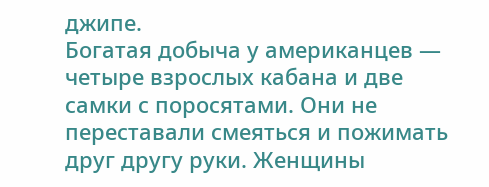джипе.
Богатая добыча у американцев — четыре взрослых кабана и две самки с поросятами. Они не переставали смеяться и пожимать друг другу руки. Женщины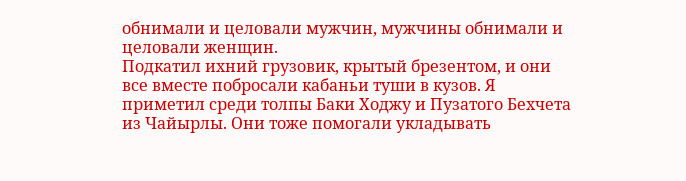обнимали и целовали мужчин, мужчины обнимали и целовали женщин.
Подкатил ихний грузовик, крытый брезентом, и они все вместе побросали кабаньи туши в кузов. Я приметил среди толпы Баки Ходжу и Пузатого Бехчета из Чайырлы. Они тоже помогали укладывать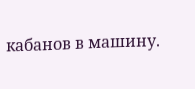кабанов в машину.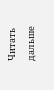Читать дальше